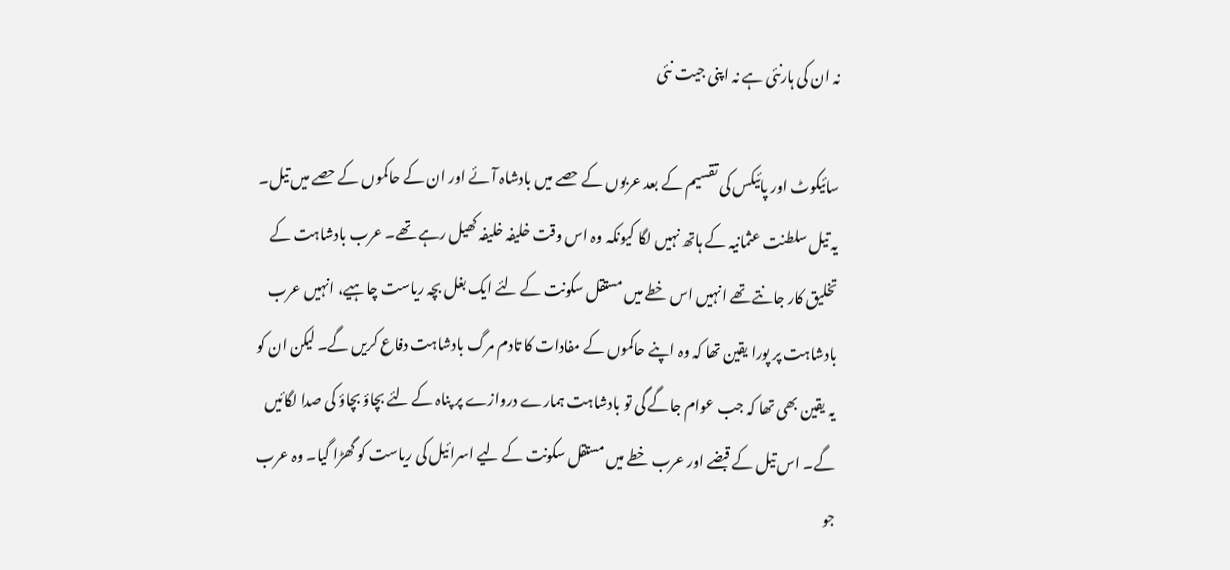نہ ان کی ہارنئی ہے نہ اپنی جیت نئی

سائیکوٹ اور پائیکس کی تقسیم کے بعد عربوں کے حصے میں بادشاہ آئے اور ان کے حاکموں کے حصے میں تیل۔ یہ تیل سلطنت عثمانیہ کے ہاتھ نہیں لگا کیونکہ وہ اس وقت خلیفہ خلیفہ کھیل رہے تھے۔ عرب بادشاہت کے تخلیق کار جانتے تھے انہیں اس خطے میں مستقل سکونت کے لئے ایک بغل بچہ ریاست چاہیے، انہیں عرب بادشاہت پر پورا یقین تھا کہ وہ اپنے حاکموں کے مفادات کا تادم مرگ بادشاہت دفاع کریں گے۔ لیکن ان کو یہ یقین بھی تھا کہ جب عوام جاگے گی تو بادشاہت ہمارے دروازے پر پناہ کے لئے بچاؤ بچاؤ کی صدا لگائیں گے۔ اس تیل کے قبضے اور عرب خطے میں مستقل سکونت کے لیے اسرائیل کی ریاست کو گھڑا گیا۔ وہ عرب جو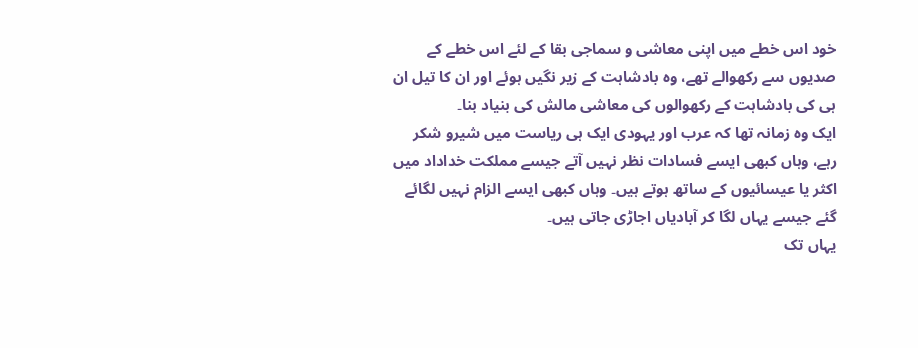خود اس خطے میں اپنی معاشی و سماجی بقا کے لئے اس خطے کے صدیوں سے رکھوالے تھے، وہ بادشاہت کے زیر نگیں ہوئے اور ان کا تیل ان ہی کی بادشاہت کے رکھوالوں کی معاشی مالش کی بنیاد بنا۔
ایک وہ زمانہ تھا کہ عرب اور یہودی ایک ہی ریاست میں شیرو شکر رہے، وہاں کبھی ایسے فسادات نظر نہیں آتے جیسے مملکت خداداد میں اکثر یا عیسائیوں کے ساتھ ہوتے ہیں۔ وہاں کبھی ایسے الزام نہیں لگائے گئے جیسے یہاں لگا کر آبادیاں اجاڑی جاتی ہیں۔
یہاں تک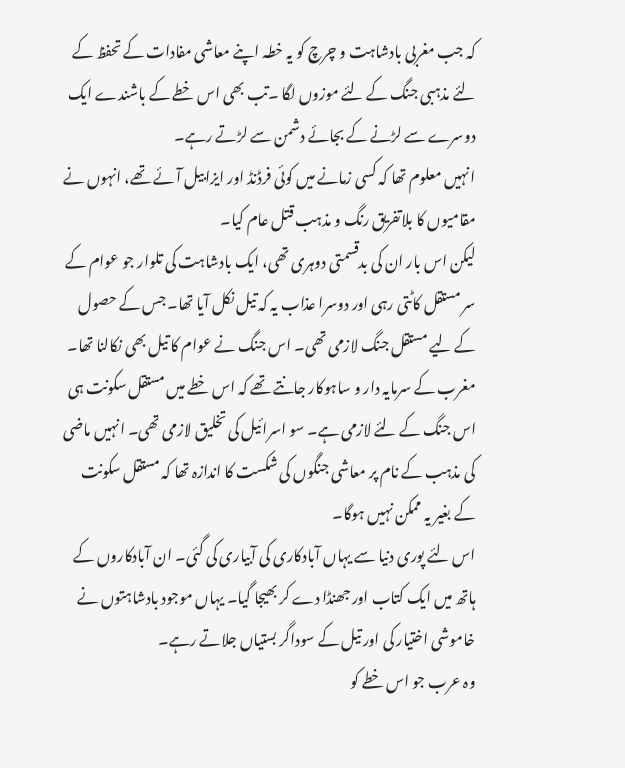کہ جب مغربی بادشاہت و چرچ کو یہ خطہ اپنے معاشی مفادات کے تحفظ کے لئے مذہبی جنگ کے لئے موزوں لگا ۔تب بھی اس خطے کے باشندے ایک دوسرے سے لڑنے کے بجائے دشمن سے لڑتے رہے۔
انہیں معلوم تھا کہ کسی زمانے میں کوئی فرڈنڈ اور ایزابیل آئے تھے، انہوں نے مقامیوں کا بلاتفریق رنگ و مذہب قتل عام کیا۔
لیکن اس بار ان کی بدقسمتی دوہری تھی، ایک بادشاہت کی تلوار جو عوام کے سر مستقل کاٹتی رہی اور دوسرا عذاب یہ کہ تیل نکل آیا تھا۔ جس کے حصول کے لیے مستقل جنگ لازمی تھی۔ اس جنگ نے عوام کا تیل بھی نکالنا تھا۔
مغرب کے سرمایہ دار و ساہوکار جانتے تھے کہ اس خطے میں مستقل سکونت ہی اس جنگ کے لئے لازمی ہے۔ سو اسرائیل کی تخلیق لازمی تھی۔ انہیں ماضی کی مذہب کے نام پر معاشی جنگوں کی شکست کا اندازہ تھا کہ مستقل سکونت کے بغیر یہ ممکن نہیں ہوگا۔
اس لئے پوری دنیا سے یہاں آبادکاری کی آبیاری کی گئی۔ ان آبادکاروں کے ہاتھ میں ایک کتاب اور جھنڈا دے کر بھیجا گیا۔ یہاں موجود بادشاہتوں نے خاموشی اختیار کی اور تیل کے سوداگر بستیاں جلاتے رہے۔
وہ عرب جو اس خطے کو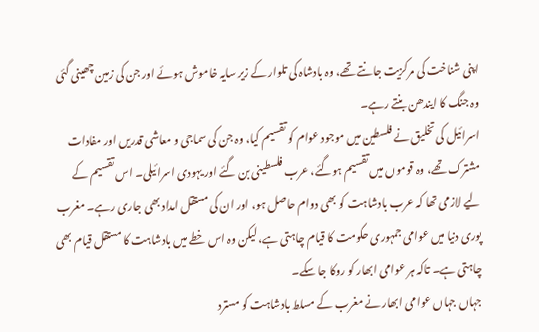اپنی شناخت کی مرکزیت جانتے تھے، وہ بادشاہ کی تلوار کے زیر سایہ خاموش ہوئے اور جن کی زمین چھینی گئی وہ جنگ کا ایندھن بنتے رہے۔
اسرائیل کی تخلیق نے فلسطین میں موجود عوام کو تقسیم کیا، وہ جن کی سماجی و معاشی قدریں اور مفادات مشترک تھے، وہ قوموں میں تقسیم ہوگئے، عرب فلسطینی بن گئے اور یہودی اسرائیلی۔ اس تقسیم کے لیے لازمی تھا کہ عرب بادشاہت کو بھی دوام حاصل ہو، اور ان کی مستقل امداد بھی جاری رہے۔ مغرب پوری دنیا میں عوامی جمہوری حکومت کا قیام چاہتی ہے، لیکن وہ اس خطے میں بادشاہت کا مستقل قیام بھی چاہتی ہے۔ تاکہ ہر عوامی ابھار کو روکا جا سکے۔
جہاں جہاں عوامی ابھار نے مغرب کے مسلط بادشاہت کو مسترد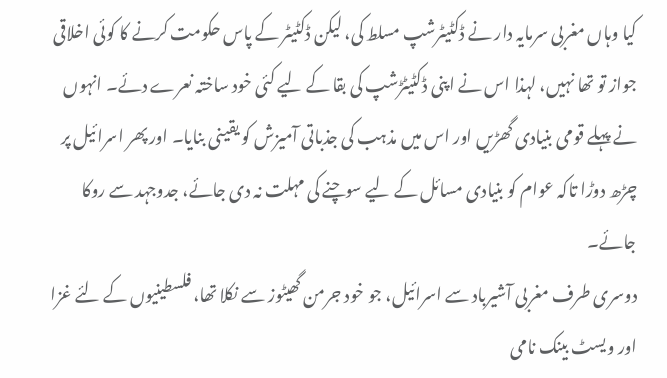کیا وہاں مغربی سرمایہ دار نے ڈکٹیٹرشپ مسلط کی، لیکن ڈکٹیٹر کے پاس حکومت کرنے کا کوئی اخلاقی جواز تو تھا نہیں، لہذا اس نے اپنی ڈکٹیٹڑشپ کی بقا کے لیے کئی خود ساختہ نعرے دئے۔ انہوں نے پہلے قومی بنیادی گھڑیں اور اس میں مذہب کی جذباتی آمیزش کو یقینی بنایا۔ اور پھر اسرائیل پر چڑھ دوڑا تاکہ عوام کو بنیادی مسائل کے لیے سوچنے کی مہلت نہ دی جائے، جدوجہد سے روکا جائے۔
دوسری طرف مغربی آشیرباد سے اسرائیل، جو خود جرمن گھیٹوز سے نکلا تھا، فلسطینیوں کے لئے غزا اور ویسٹ بینک نامی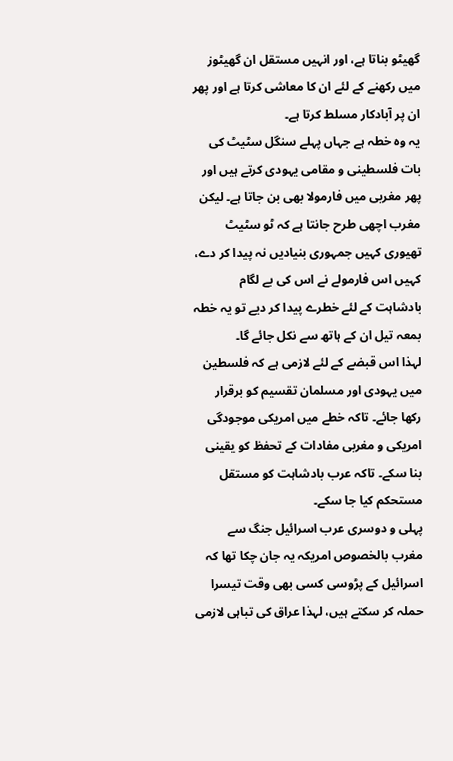گھیٹو بناتا ہے، اور انہیں مستقل ان گھیٹوز میں رکھنے کے لئے ان کا معاشی کرتا ہے اور پھر ان پر آبادکار مسلط کرتا ہے۔
یہ وہ خطہ ہے جہاں پہلے سنگل سٹیٹ کی بات فلسطینی و مقامی یہودی کرتے ہیں اور پھر مغربی میں فارمولا بھی بن جاتا ہے۔ لیکن مغرب اچھی طرح جانتا ہے کہ ٹو سٹیٹ تھیوری کہیں جمہوری بنیادیں نہ پیدا کر دے، کہیں اس فارمولے نے اس کی بے لگام بادشاہت کے لئے خطرے پیدا کر دیے تو یہ خطہ بمعہ تیل ان کے ہاتھ سے نکل جائے گا۔
لہذا اس قبضے کے لئے لازمی ہے کہ فلسطین میں یہودی اور مسلمان تقسیم کو برقرار رکھا جائے۔ تاکہ خطے میں امریکی موجودگی امریکی و مغربی مفادات کے تحفظ کو یقینی بنا سکے۔ تاکہ عرب بادشاہت کو مستقل مستحکم کیا جا سکے۔
پہلی و دوسری عرب اسرائیل جنگ سے مغرب بالخصوص امریکہ یہ جان چکا تھا کہ اسرائیل کے پڑوسی کسی بھی وقت تیسرا حملہ کر سکتے ہیں، لہذا عراق کی تباہی لازمی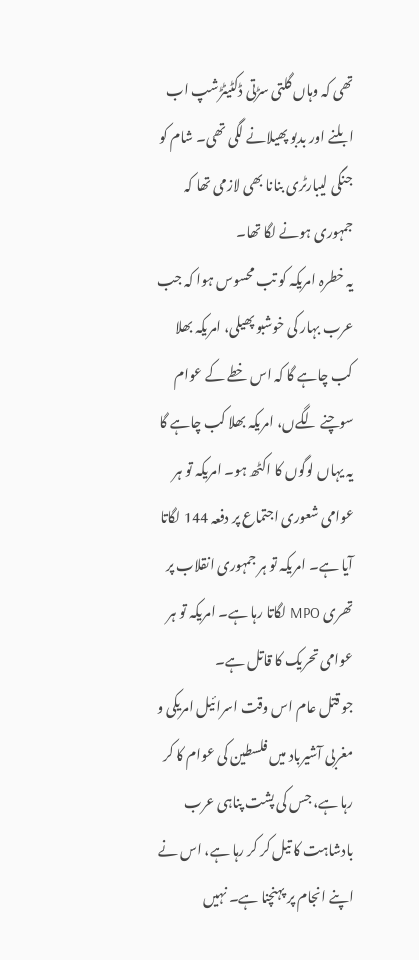تھی کہ وہاں گلتی سڑتی ڈکٹیٹڑشپ اب ابلنے اور بدبو پھیلانے لگی تھی۔ شام کو جنگی لیبارٹری بنانا بھی لازمی تھا کہ جمہوری ہونے لگا تھا۔
یہ خطرہ امریکہ کو تب محسوس ہوا کہ جب عرب بہار کی خوشبو پھیلی، امریکہ بھلا کب چاہے گا کہ اس خطے کے عوام سوچنے لگےں، امریکہ بھلا کب چاہے گا یہ یہاں لوگوں کا اکٹھ ہو۔ امریکہ تو ہر عوامی شعوری اجتماع پر دفعہ 144 لگاتا آیا ہے۔ امریکہ تو ہر جمہوری انقلاب پر تھری MPO لگاتا رہا ہے۔ امریکہ تو ہر عوامی تحریک کا قاتل ہے۔
جو قتل عام اس وقت اسرائیل امریکی و مغربی آشیرباد میں فلسطین کی عوام کا کر رہا ہے، جس کی پشت پناہی عرب بادشاہت کا تیل کر کر رہا ہے، اس نے اپنے انجام پر پہنچنا ہے۔ نہیں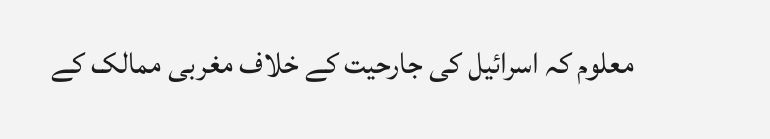معلوم کہ اسرائیل کی جارحیت کے خلاف مغربی ممالک کے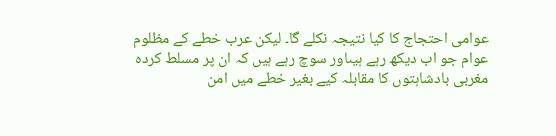عوامی احتجاج کا کیا نتیجہ نکلے گا۔ لیکن عرب خطے کے مظلوم عوام جو اب دیکھ رہے ہیںاور سوچ رہے ہیں کہ ان پر مسلط کردہ مغربی بادشاہتوں کا مقابلہ کیے بغیر خطے میں امن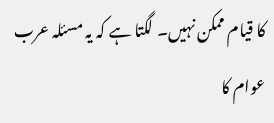کا قیام ممکن نہیں۔ لگتا ہے کہ یہ مسئلہ عرب عوام کا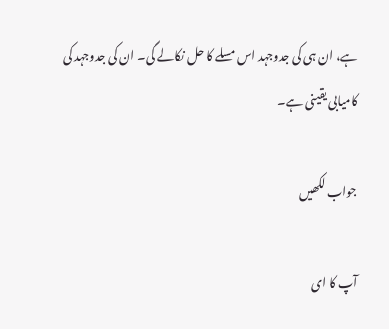ہے، ان ہی کی جدوجہد اس مسلے کا حل نکالے گی۔ ان کی جدوجہد کی کامیابی یقینی ہے۔

جواب لکھیں

آپ کا ای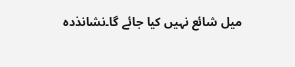میل شائع نہیں کیا جائے گا۔نشانذدہ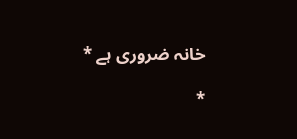خانہ ضروری ہے *

*